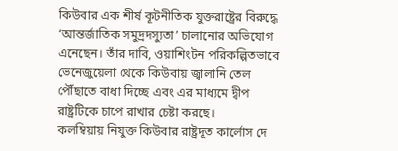কিউবার এক শীর্ষ কূটনীতিক যুক্তরাষ্ট্রের বিরুদ্ধে ‘আন্তর্জাতিক সমুদ্রদস্যুতা’ চালানোর অভিযোগ এনেছেন। তাঁর দাবি, ওয়াশিংটন পরিকল্পিতভাবে ভেনেজুয়েলা থেকে কিউবায় জ্বালানি তেল পৌঁছাতে বাধা দিচ্ছে এবং এর মাধ্যমে দ্বীপ রাষ্ট্রটিকে চাপে রাখার চেষ্টা করছে।
কলম্বিয়ায় নিযুক্ত কিউবার রাষ্ট্রদূত কার্লোস দে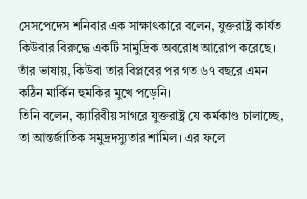সেসপেদেস শনিবার এক সাক্ষাৎকারে বলেন, যুক্তরাষ্ট্র কার্যত কিউবার বিরুদ্ধে একটি সামুদ্রিক অবরোধ আরোপ করেছে। তাঁর ভাষায়, কিউবা তার বিপ্লবের পর গত ৬৭ বছরে এমন কঠিন মার্কিন হুমকির মুখে পড়েনি।
তিনি বলেন, ক্যারিবীয় সাগরে যুক্তরাষ্ট্র যে কর্মকাণ্ড চালাচ্ছে, তা আন্তর্জাতিক সমুদ্রদস্যুতার শামিল। এর ফলে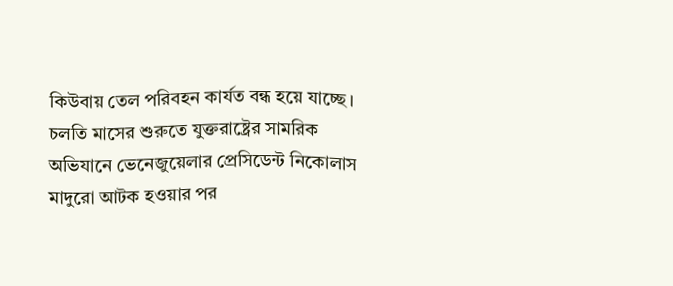কিউবায় তেল পরিবহন কার্যত বন্ধ হয়ে যাচ্ছে।
চলতি মাসের শুরুতে যুক্তরাষ্ট্রের সামরিক অভিযানে ভেনেজুয়েলার প্রেসিডেন্ট নিকোলাস মাদুরো আটক হওয়ার পর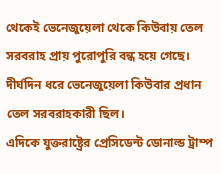থেকেই ভেনেজুয়েলা থেকে কিউবায় তেল সরবরাহ প্রায় পুরোপুরি বন্ধ হয়ে গেছে। দীর্ঘদিন ধরে ভেনেজুয়েলা কিউবার প্রধান তেল সরবরাহকারী ছিল।
এদিকে যুক্তরাষ্ট্রের প্রেসিডেন্ট ডোনাল্ড ট্রাম্প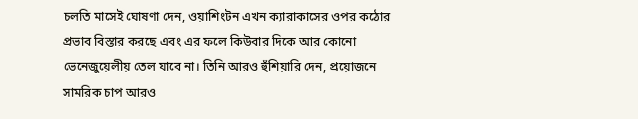চলতি মাসেই ঘোষণা দেন, ওয়াশিংটন এখন ক্যারাকাসের ওপর কঠোর প্রভাব বিস্তার করছে এবং এর ফলে কিউবার দিকে আর কোনো ভেনেজুয়েলীয় তেল যাবে না। তিনি আরও হুঁশিয়ারি দেন, প্রয়োজনে সামরিক চাপ আরও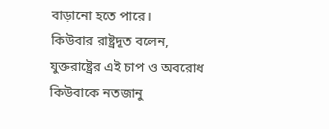বাড়ানো হতে পারে।
কিউবার রাষ্ট্রদূত বলেন, যুক্তরাষ্ট্রের এই চাপ ও অবরোধ কিউবাকে নতজানু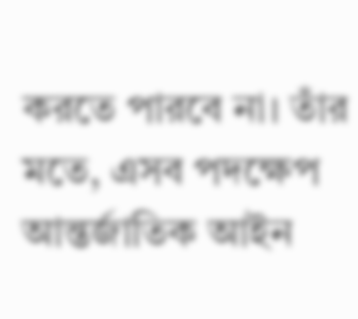করতে পারবে না। তাঁর মতে, এসব পদক্ষেপ আন্তর্জাতিক আইন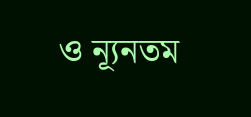ও ন্যূনতম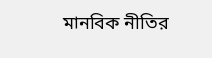মানবিক নীতির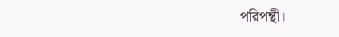পরিপন্থী।